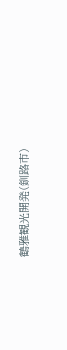鶴雅観光開発(釧路市)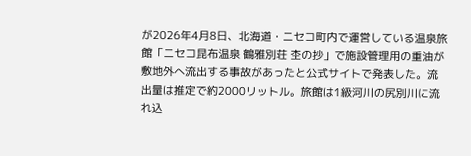が2026年4月8日、北海道・ニセコ町内で運営している温泉旅館「ニセコ昆布温泉 鶴雅別荘 杢の抄」で施設管理用の重油が敷地外へ流出する事故があったと公式サイトで発表した。流出量は推定で約2000リットル。旅館は1級河川の尻別川に流れ込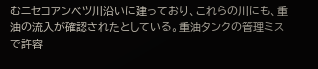むニセコアンベツ川沿いに建っており、これらの川にも、重油の流入が確認されたとしている。重油タンクの管理ミスで許容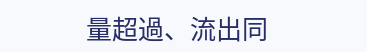量超過、流出同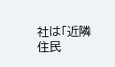社は「近隣住民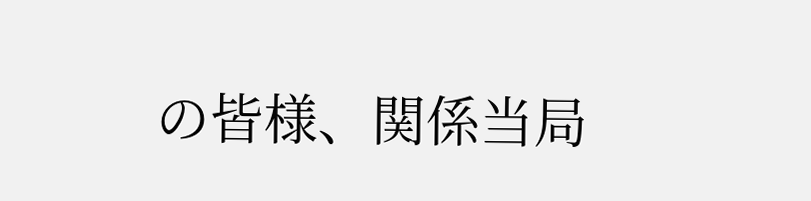の皆様、関係当局